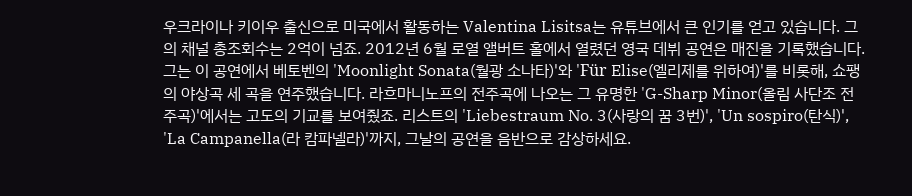우크라이나 키이우 출신으로 미국에서 활동하는 Valentina Lisitsa는 유튜브에서 큰 인기를 얻고 있습니다. 그의 채널 총조회수는 2억이 넘죠. 2012년 6월 로열 앨버트 홀에서 열렸던 영국 데뷔 공연은 매진을 기록했습니다. 그는 이 공연에서 베토벤의 'Moonlight Sonata(월광 소나타)'와 'Für Elise(엘리제를 위하여)'를 비롯해, 쇼팽의 야상곡 세 곡을 연주했습니다. 라흐마니노프의 전주곡에 나오는 그 유명한 'G-Sharp Minor(올림 사단조 전주곡)'에서는 고도의 기교를 보여줬죠. 리스트의 'Liebestraum No. 3(사랑의 꿈 3번)', 'Un sospiro(탄식)', 'La Campanella(라 캄파넬라)'까지, 그날의 공연을 음반으로 감상하세요.